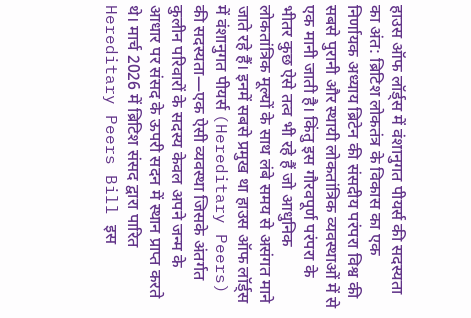हाउस ऑफ लॉर्ड्स में वंशानुगत पीयर्स की सदस्यता का अंत: ब्रिटिश लोकतंत्र के विकास का एक निर्णायक अध्याय ब्रिटेन की संसदीय परंपरा विश्व की सबसे पुरानी और स्थायी लोकतांत्रिक व्यवस्थाओं में से एक मानी जाती है। किंतु इस गौरवपूर्ण परंपरा के भीतर कुछ ऐसे तत्व भी रहे हैं जो आधुनिक लोकतांत्रिक मूल्यों के साथ लंबे समय से असंगत माने जाते रहे हैं। इनमें सबसे प्रमुख था हाउस ऑफ लॉर्ड्स में वंशानुगत पीयर्स (Hereditary Peers) की सदस्यता—एक ऐसी व्यवस्था जिसके अंतर्गत कुलीन परिवारों के सदस्य केवल अपने जन्म के आधार पर संसद के ऊपरी सदन में स्थान प्राप्त करते थे। मार्च 2026 में ब्रिटिश संसद द्वारा पारित Hereditary Peers Bill इस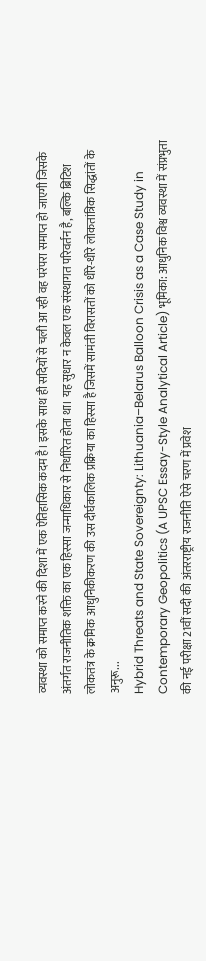व्यवस्था को समाप्त करने की दिशा में एक ऐतिहासिक कदम है। इसके साथ ही सदियों से चली आ रही वह परंपरा समाप्त हो जाएगी जिसके अंतर्गत राजनीतिक शक्ति का एक हिस्सा जन्माधिकार से निर्धारित होता था। यह सुधार न केवल एक संस्थागत परिवर्तन है, बल्कि ब्रिटिश लोकतंत्र के क्रमिक आधुनिकीकरण की उस दीर्घकालिक प्रक्रिया का हिस्सा है जिसमें सामंती विरासतों को धीरे-धीरे लोकतांत्रिक सिद्धांतों के अनुरू...
Hybrid Threats and State Sovereignty: Lithuania–Belarus Balloon Crisis as a Case Study in Contemporary Geopolitics (A UPSC Essay-Style Analytical Article) भूमिका: आधुनिक विश्व व्यवस्था में संप्रभुता की नई परीक्षा 21वीं सदी की अंतरराष्ट्रीय राजनीति ऐसे चरण में प्रवेश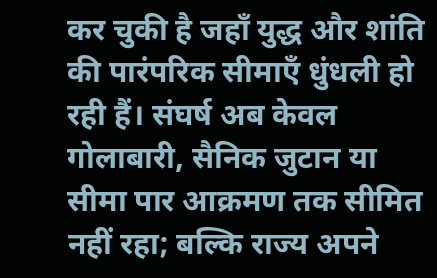कर चुकी है जहाँ युद्ध और शांति की पारंपरिक सीमाएँ धुंधली हो रही हैं। संघर्ष अब केवल गोलाबारी, सैनिक जुटान या सीमा पार आक्रमण तक सीमित नहीं रहा; बल्कि राज्य अपने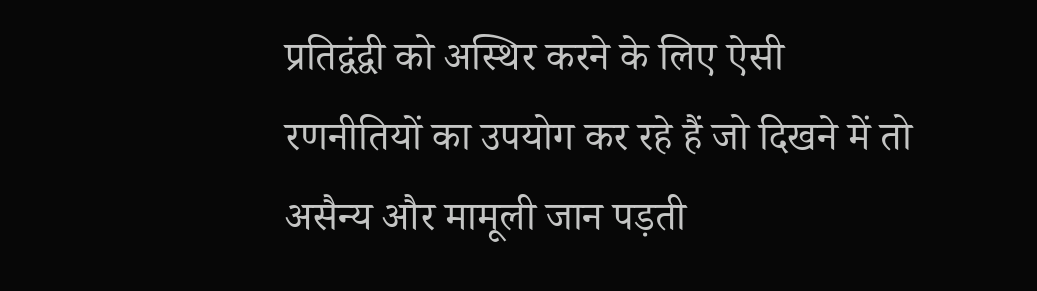प्रतिद्वंद्वी को अस्थिर करने के लिए ऐसी रणनीतियों का उपयोग कर रहे हैं जो दिखने में तो असैन्य और मामूली जान पड़ती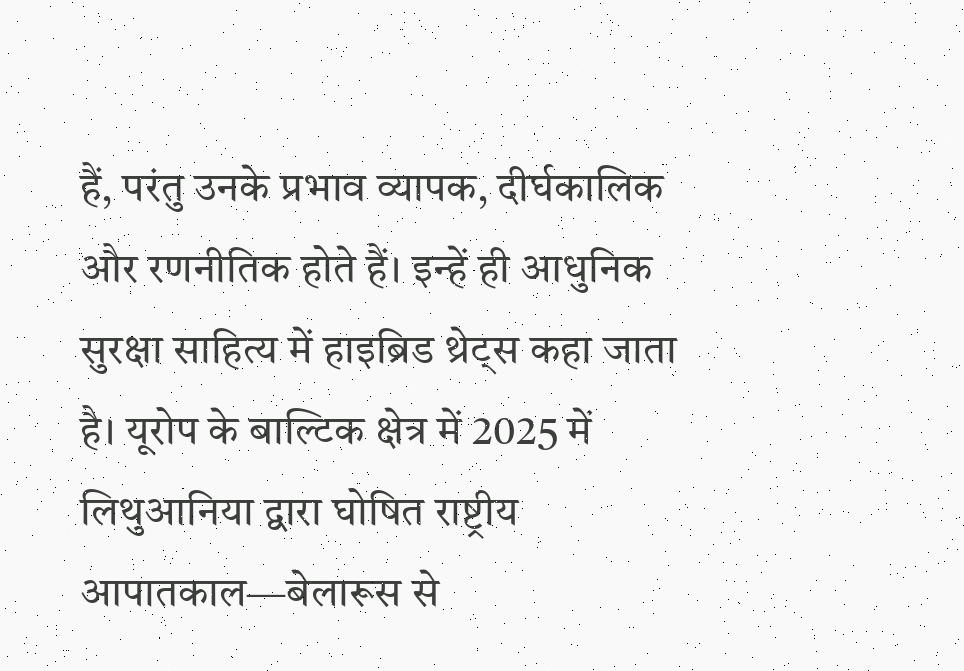हैं, परंतु उनके प्रभाव व्यापक, दीर्घकालिक और रणनीतिक होते हैं। इन्हें ही आधुनिक सुरक्षा साहित्य में हाइब्रिड थ्रेट्स कहा जाता है। यूरोप के बाल्टिक क्षेत्र में 2025 में लिथुआनिया द्वारा घोषित राष्ट्रीय आपातकाल—बेलारूस से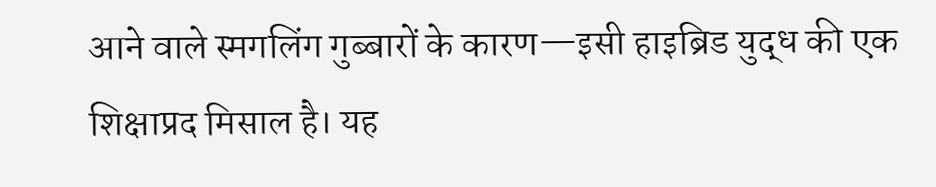आने वाले स्मगलिंग गुब्बारों के कारण—इसी हाइब्रिड युद्ध की एक शिक्षाप्रद मिसाल है। यह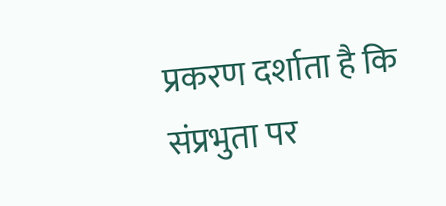प्रकरण दर्शाता है कि संप्रभुता पर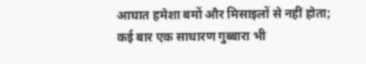आघात हमेशा बमों और मिसाइलों से नहीं होता; कई बार एक साधारण गुब्बारा भी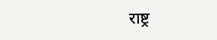राष्ट्र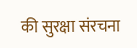की सुरक्षा संरचना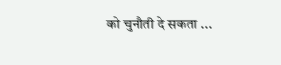को चुनौती दे सकता ...